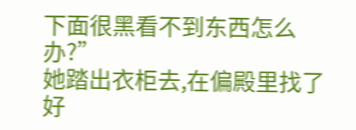下面很黑看不到东西怎么办?”
她踏出衣柜去,在偏殿里找了好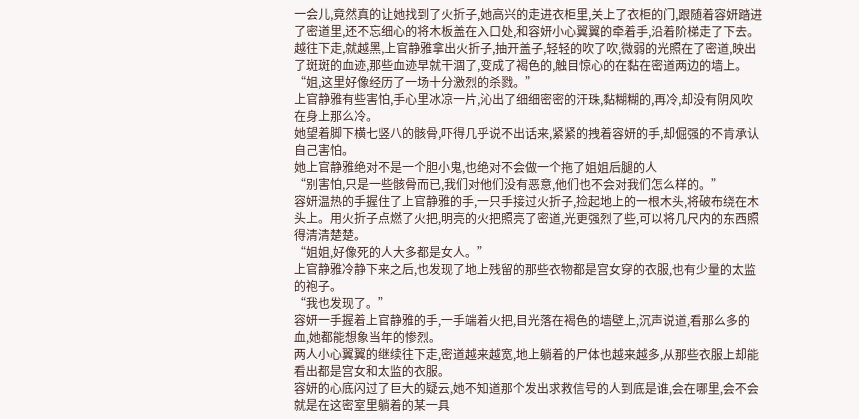一会儿,竟然真的让她找到了火折子,她高兴的走进衣柜里,关上了衣柜的门,跟随着容妍踏进了密道里,还不忘细心的将木板盖在入口处,和容妍小心翼翼的牵着手,沿着阶梯走了下去。
越往下走,就越黑,上官静雅拿出火折子,抽开盖子,轻轻的吹了吹,微弱的光照在了密道,映出了斑斑的血迹,那些血迹早就干涸了,变成了褐色的,触目惊心的在黏在密道两边的墙上。
“姐,这里好像经历了一场十分激烈的杀戮。”
上官静雅有些害怕,手心里冰凉一片,沁出了细细密密的汗珠,黏糊糊的,再冷,却没有阴风吹在身上那么冷。
她望着脚下横七竖八的骸骨,吓得几乎说不出话来,紧紧的拽着容妍的手,却倔强的不肯承认自己害怕。
她上官静雅绝对不是一个胆小鬼,也绝对不会做一个拖了姐姐后腿的人
“别害怕,只是一些骸骨而已,我们对他们没有恶意,他们也不会对我们怎么样的。”
容妍温热的手握住了上官静雅的手,一只手接过火折子,捡起地上的一根木头,将破布绕在木头上。用火折子点燃了火把,明亮的火把照亮了密道,光更强烈了些,可以将几尺内的东西照得清清楚楚。
“姐姐,好像死的人大多都是女人。”
上官静雅冷静下来之后,也发现了地上残留的那些衣物都是宫女穿的衣服,也有少量的太监的袍子。
“我也发现了。”
容妍一手握着上官静雅的手,一手端着火把,目光落在褐色的墙壁上,沉声说道,看那么多的血,她都能想象当年的惨烈。
两人小心翼翼的继续往下走,密道越来越宽,地上躺着的尸体也越来越多,从那些衣服上却能看出都是宫女和太监的衣服。
容妍的心底闪过了巨大的疑云,她不知道那个发出求救信号的人到底是谁,会在哪里,会不会就是在这密室里躺着的某一具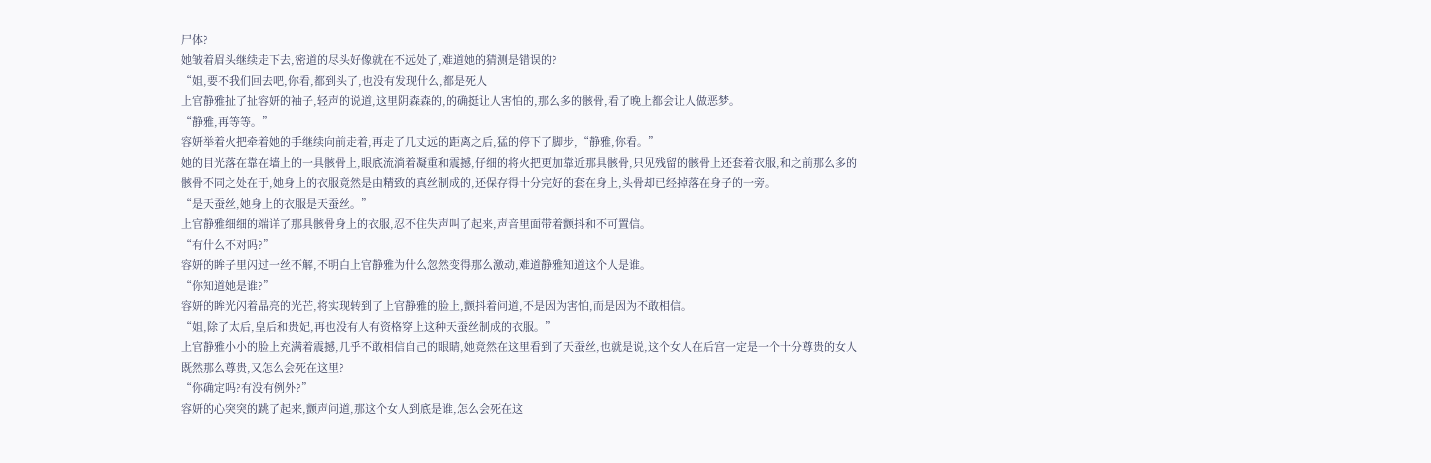尸体?
她皱着眉头继续走下去,密道的尽头好像就在不远处了,难道她的猜测是错误的?
“姐,要不我们回去吧,你看,都到头了,也没有发现什么,都是死人
上官静雅扯了扯容妍的袖子,轻声的说道,这里阴森森的,的确挺让人害怕的,那么多的骸骨,看了晚上都会让人做恶梦。
“静雅,再等等。”
容妍举着火把牵着她的手继续向前走着,再走了几丈远的距离之后,猛的停下了脚步,“静雅,你看。”
她的目光落在靠在墙上的一具骸骨上,眼底流淌着凝重和震撼,仔细的将火把更加靠近那具骸骨,只见残留的骸骨上还套着衣服,和之前那么多的骸骨不同之处在于,她身上的衣服竟然是由精致的真丝制成的,还保存得十分完好的套在身上,头骨却已经掉落在身子的一旁。
“是天蚕丝,她身上的衣服是天蚕丝。”
上官静雅细细的端详了那具骸骨身上的衣服,忍不住失声叫了起来,声音里面带着颤抖和不可置信。
“有什么不对吗?”
容妍的眸子里闪过一丝不解,不明白上官静雅为什么忽然变得那么激动,难道静雅知道这个人是谁。
“你知道她是谁?”
容妍的眸光闪着晶亮的光芒,将实现转到了上官静雅的脸上,颤抖着问道,不是因为害怕,而是因为不敢相信。
“姐,除了太后,皇后和贵妃,再也没有人有资格穿上这种天蚕丝制成的衣服。”
上官静雅小小的脸上充满着震撼,几乎不敢相信自己的眼睛,她竟然在这里看到了天蚕丝,也就是说,这个女人在后宫一定是一个十分尊贵的女人
既然那么尊贵,又怎么会死在这里?
“你确定吗?有没有例外?”
容妍的心突突的跳了起来,颤声问道,那这个女人到底是谁,怎么会死在这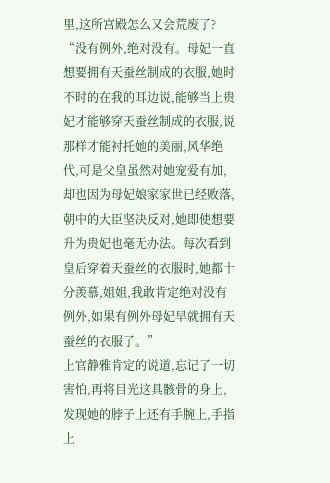里,这所宫殿怎么又会荒废了?
“没有例外,绝对没有。母妃一直想要拥有天蚕丝制成的衣服,她时不时的在我的耳边说,能够当上贵妃才能够穿天蚕丝制成的衣服,说那样才能衬托她的美丽,风华绝代,可是父皇虽然对她宠爱有加,却也因为母妃娘家家世已经败落,朝中的大臣坚决反对,她即使想要升为贵妃也毫无办法。每次看到皇后穿着天蚕丝的衣服时,她都十分羡慕,姐姐,我敢肯定绝对没有例外,如果有例外母妃早就拥有天蚕丝的衣服了。”
上官静雅肯定的说道,忘记了一切害怕,再将目光这具骸骨的身上,发现她的脖子上还有手腕上,手指上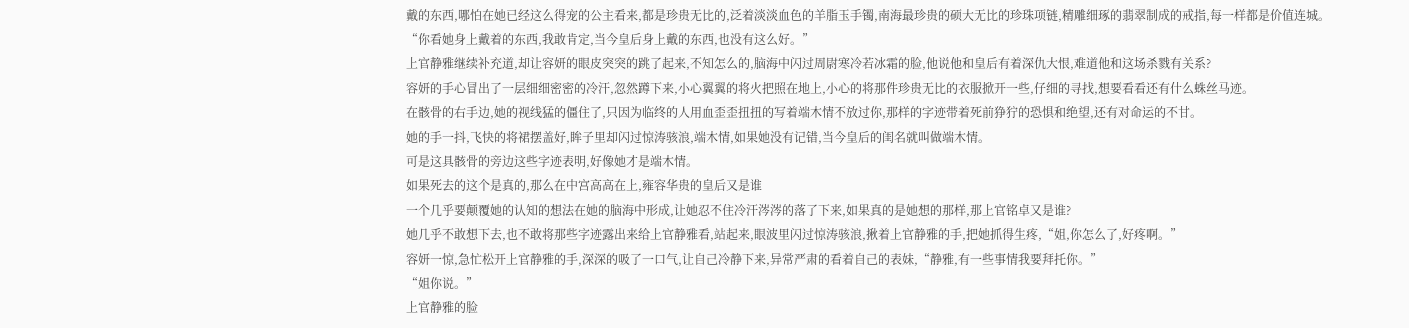戴的东西,哪怕在她已经这么得宠的公主看来,都是珍贵无比的,泛着淡淡血色的羊脂玉手镯,南海最珍贵的硕大无比的珍珠项链,精雕细琢的翡翠制成的戒指,每一样都是价值连城。
“你看她身上戴着的东西,我敢肯定,当今皇后身上戴的东西,也没有这么好。”
上官静雅继续补充道,却让容妍的眼皮突突的跳了起来,不知怎么的,脑海中闪过周尉寒冷若冰霜的脸,他说他和皇后有着深仇大恨,难道他和这场杀戮有关系?
容妍的手心冒出了一层细细密密的冷汗,忽然蹲下来,小心翼翼的将火把照在地上,小心的将那件珍贵无比的衣服掀开一些,仔细的寻找,想要看看还有什么蛛丝马迹。
在骸骨的右手边,她的视线猛的僵住了,只因为临终的人用血歪歪扭扭的写着端木情不放过你,那样的字迹带着死前狰狞的恐惧和绝望,还有对命运的不甘。
她的手一抖,飞快的将裙摆盖好,眸子里却闪过惊涛骇浪,端木情,如果她没有记错,当今皇后的闺名就叫做端木情。
可是这具骸骨的旁边这些字迹表明,好像她才是端木情。
如果死去的这个是真的,那么在中宫高高在上,雍容华贵的皇后又是谁
一个几乎要颠覆她的认知的想法在她的脑海中形成,让她忍不住冷汗涔涔的落了下来,如果真的是她想的那样,那上官铭卓又是谁?
她几乎不敢想下去,也不敢将那些字迹露出来给上官静雅看,站起来,眼波里闪过惊涛骇浪,揪着上官静雅的手,把她抓得生疼,“姐,你怎么了,好疼啊。”
容妍一惊,急忙松开上官静雅的手,深深的吸了一口气,让自己冷静下来,异常严肃的看着自己的表妹,“静雅,有一些事情我要拜托你。”
“姐你说。”
上官静雅的脸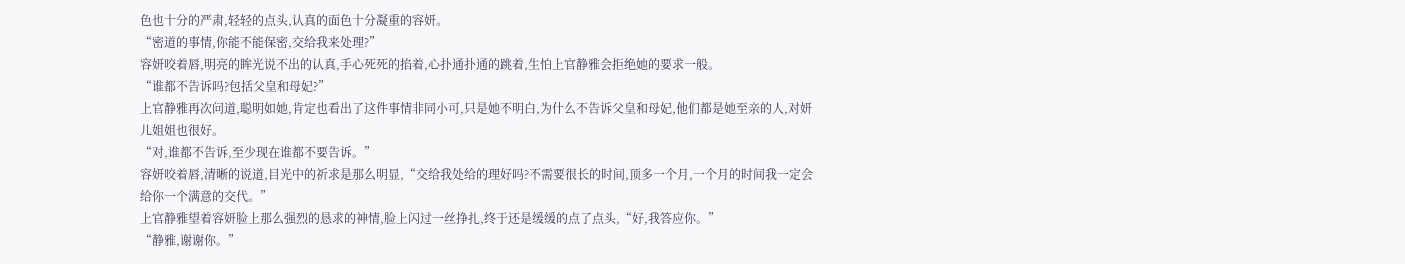色也十分的严肃,轻轻的点头,认真的面色十分凝重的容妍。
“密道的事情,你能不能保密,交给我来处理?”
容妍咬着唇,明亮的眸光说不出的认真,手心死死的掐着,心扑通扑通的跳着,生怕上官静雅会拒绝她的要求一般。
“谁都不告诉吗?包括父皇和母妃?”
上官静雅再次问道,聪明如她,肯定也看出了这件事情非同小可,只是她不明白,为什么不告诉父皇和母妃,他们都是她至亲的人,对妍儿姐姐也很好。
“对,谁都不告诉,至少现在谁都不要告诉。”
容妍咬着唇,清晰的说道,目光中的祈求是那么明显,“交给我处给的理好吗?不需要很长的时间,顶多一个月,一个月的时间我一定会给你一个满意的交代。”
上官静雅望着容妍脸上那么强烈的恳求的神情,脸上闪过一丝挣扎,终于还是缓缓的点了点头,“好,我答应你。”
“静雅,谢谢你。”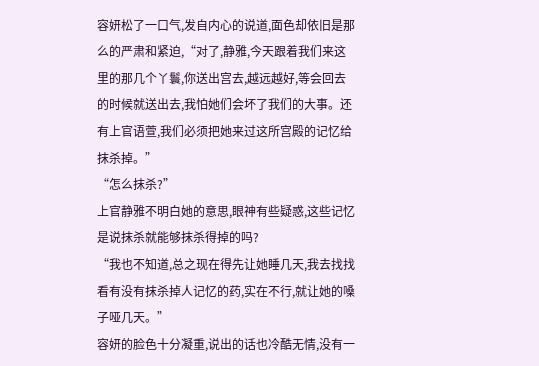容妍松了一口气,发自内心的说道,面色却依旧是那么的严肃和紧迫,“对了,静雅,今天跟着我们来这里的那几个丫鬟,你送出宫去,越远越好,等会回去的时候就送出去,我怕她们会坏了我们的大事。还有上官语萱,我们必须把她来过这所宫殿的记忆给抹杀掉。”
“怎么抹杀?”
上官静雅不明白她的意思,眼神有些疑惑,这些记忆是说抹杀就能够抹杀得掉的吗?
“我也不知道,总之现在得先让她睡几天,我去找找看有没有抹杀掉人记忆的药,实在不行,就让她的嗓子哑几天。”
容妍的脸色十分凝重,说出的话也冷酷无情,没有一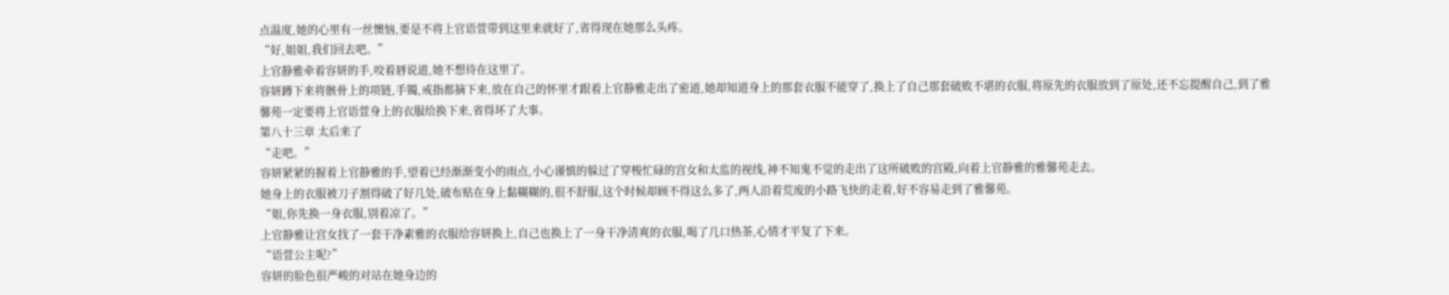点温度,她的心里有一丝懊恼,要是不将上官语萱带到这里来就好了,省得现在她那么头疼。
“好,姐姐,我们回去吧。”
上官静雅牵着容妍的手,咬着唇说道,她不想待在这里了。
容妍蹲下来将骸骨上的项链,手镯,戒指都摘下来,放在自己的怀里才跟着上官静雅走出了密道,她却知道身上的那套衣服不能穿了,换上了自己那套破败不堪的衣服,将原先的衣服放到了原处,还不忘提醒自己,到了雅馨苑一定要将上官语萱身上的衣服给换下来,省得坏了大事。
第八十三章 太后来了
“走吧。”
容妍紧紧的握着上官静雅的手,望着已经渐渐变小的雨点,小心谨慎的躲过了穿梭忙碌的宫女和太监的视线,神不知鬼不觉的走出了这所破败的宫殿,向着上官静雅的雅馨苑走去。
她身上的衣服被刀子割得破了好几处,破布贴在身上黏糊糊的,很不舒服,这个时候却顾不得这么多了,两人沿着荒废的小路飞快的走着,好不容易走到了雅馨苑。
“姐,你先换一身衣服,别着凉了。”
上官静雅让宫女找了一套干净素雅的衣服给容妍换上,自己也换上了一身干净清爽的衣服,喝了几口热茶,心情才平复了下来。
“语萱公主呢?”
容妍的脸色很严峻的对站在她身边的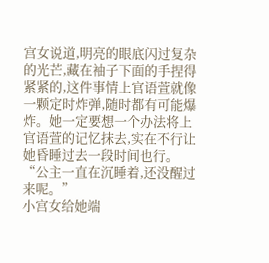宫女说道,明亮的眼底闪过复杂的光芒,藏在袖子下面的手捏得紧紧的,这件事情上官语萱就像一颗定时炸弹,随时都有可能爆炸。她一定要想一个办法将上官语萱的记忆抹去,实在不行让她昏睡过去一段时间也行。
“公主一直在沉睡着,还没醒过来呢。”
小宫女给她端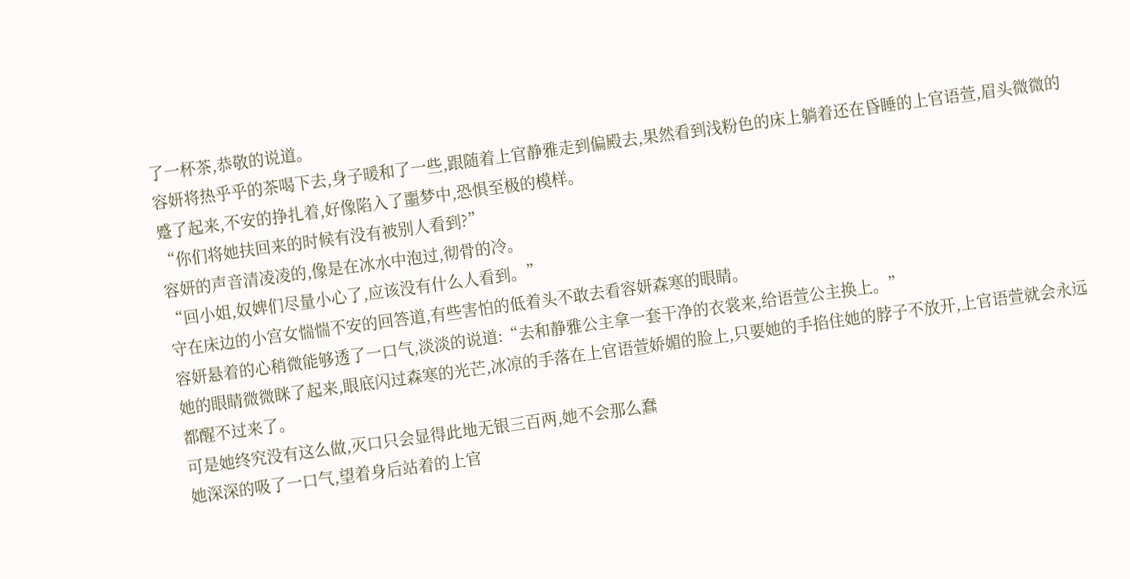了一杯茶,恭敬的说道。
容妍将热乎乎的茶喝下去,身子暖和了一些,跟随着上官静雅走到偏殿去,果然看到浅粉色的床上躺着还在昏睡的上官语萱,眉头微微的蹙了起来,不安的挣扎着,好像陷入了噩梦中,恐惧至极的模样。
“你们将她扶回来的时候有没有被别人看到?”
容妍的声音清凌凌的,像是在冰水中泡过,彻骨的冷。
“回小姐,奴婢们尽量小心了,应该没有什么人看到。”
守在床边的小宫女惴惴不安的回答道,有些害怕的低着头不敢去看容妍森寒的眼睛。
容妍悬着的心稍微能够透了一口气,淡淡的说道:“去和静雅公主拿一套干净的衣裳来,给语萱公主换上。”
她的眼睛微微眯了起来,眼底闪过森寒的光芒,冰凉的手落在上官语萱娇媚的脸上,只要她的手掐住她的脖子不放开,上官语萱就会永远都醒不过来了。
可是她终究没有这么做,灭口只会显得此地无银三百两,她不会那么蠢
她深深的吸了一口气,望着身后站着的上官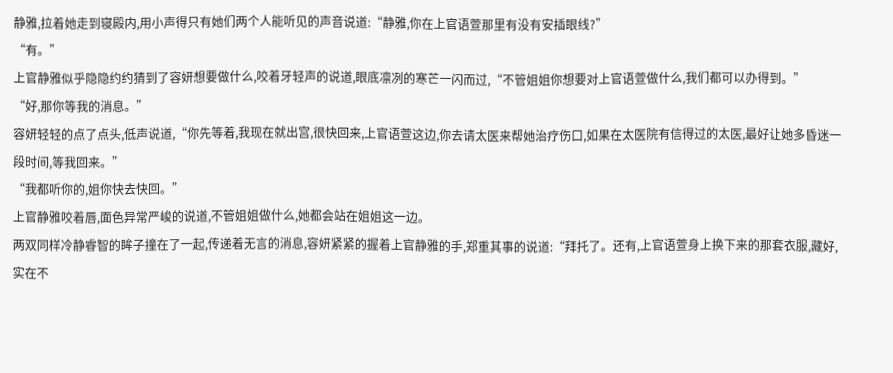静雅,拉着她走到寝殿内,用小声得只有她们两个人能听见的声音说道:“静雅,你在上官语萱那里有没有安插眼线?”
“有。”
上官静雅似乎隐隐约约猜到了容妍想要做什么,咬着牙轻声的说道,眼底凛冽的寒芒一闪而过,“不管姐姐你想要对上官语萱做什么,我们都可以办得到。”
“好,那你等我的消息。”
容妍轻轻的点了点头,低声说道,“你先等着,我现在就出宫,很快回来,上官语萱这边,你去请太医来帮她治疗伤口,如果在太医院有信得过的太医,最好让她多昏迷一段时间,等我回来。”
“我都听你的,姐你快去快回。”
上官静雅咬着唇,面色异常严峻的说道,不管姐姐做什么,她都会站在姐姐这一边。
两双同样冷静睿智的眸子撞在了一起,传递着无言的消息,容妍紧紧的握着上官静雅的手,郑重其事的说道:“拜托了。还有,上官语萱身上换下来的那套衣服,藏好,实在不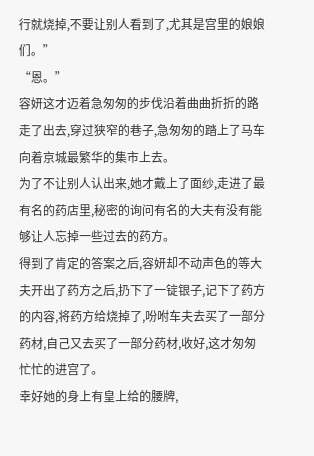行就烧掉,不要让别人看到了,尤其是宫里的娘娘们。”
“恩。”
容妍这才迈着急匆匆的步伐沿着曲曲折折的路走了出去,穿过狭窄的巷子,急匆匆的踏上了马车向着京城最繁华的集市上去。
为了不让别人认出来,她才戴上了面纱,走进了最有名的药店里,秘密的询问有名的大夫有没有能够让人忘掉一些过去的药方。
得到了肯定的答案之后,容妍却不动声色的等大夫开出了药方之后,扔下了一锭银子,记下了药方的内容,将药方给烧掉了,吩咐车夫去买了一部分药材,自己又去买了一部分药材,收好,这才匆匆忙忙的进宫了。
幸好她的身上有皇上给的腰牌,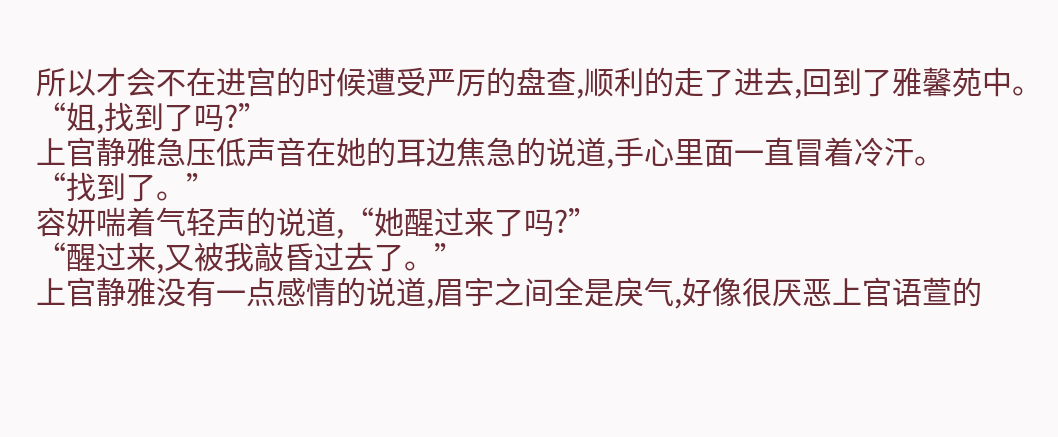所以才会不在进宫的时候遭受严厉的盘查,顺利的走了进去,回到了雅馨苑中。
“姐,找到了吗?”
上官静雅急压低声音在她的耳边焦急的说道,手心里面一直冒着冷汗。
“找到了。”
容妍喘着气轻声的说道,“她醒过来了吗?”
“醒过来,又被我敲昏过去了。”
上官静雅没有一点感情的说道,眉宇之间全是戾气,好像很厌恶上官语萱的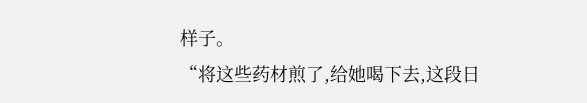样子。
“将这些药材煎了,给她喝下去,这段日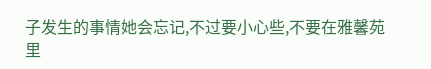子发生的事情她会忘记,不过要小心些,不要在雅馨苑里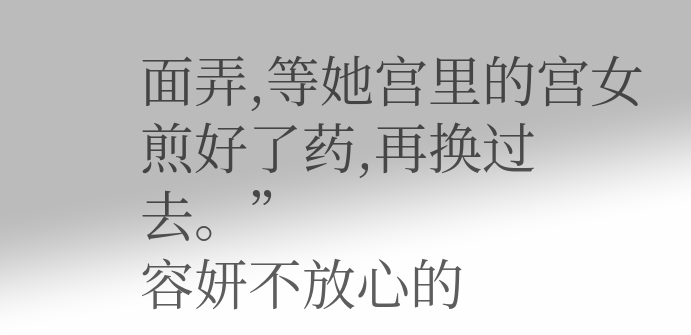面弄,等她宫里的宫女煎好了药,再换过去。”
容妍不放心的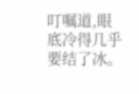叮嘱道,眼底冷得几乎要结了冰。